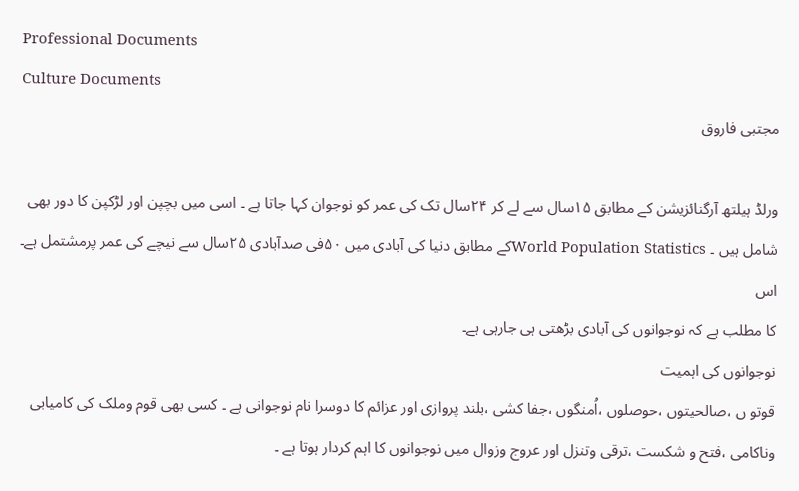Professional Documents
Culture Documents
مجتبی فاروق

ورلڈ ہیلتھ آرگنائزیشن کے مطابق ۱۵سال سے لے کر ۲۴سال تک کی عمر کو نوجوان کہا جاتا ہے ۔ اسی میں بچپن اور لڑکپن کا دور بھی
شامل ہیں ۔ World Population Statisticsکے مطابق دنیا کی آبادی میں ۵۰فی صدآبادی ۲۵سال سے نیچے کی عمر پرمشتمل ہے۔ اس
کا مطلب ہے کہ نوجوانوں کی آبادی بڑھتی ہی جارہی ہے۔
نوجوانوں کی اہمیت
قوتو ں ،صالحیتوں ،حوصلوں ،اُمنگوں ،جفا کشی ،بلند پروازی اور عزائم کا دوسرا نام نوجوانی ہے ۔ کسی بھی قوم وملک کی کامیابی
وناکامی ،فتح و شکست ،ترقی وتنزل اور عروج وزوال میں نوجوانوں کا اہم کردار ہوتا ہے ۔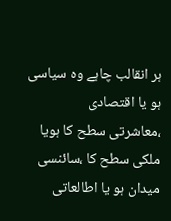ہر انقالب چاہے وہ سیاسی ہو یا اقتصادی
،معاشرتی سطح کا ہویا ملکی سطح کا ،سائنسی میدان ہو یا اطالعاتی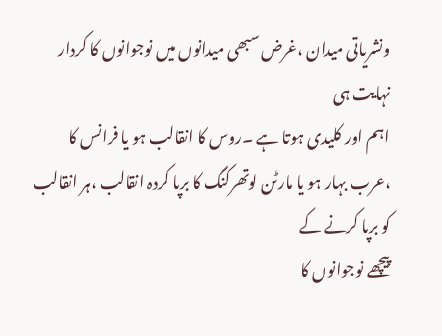ونشریاتی میدان ،غرض سبھی میدانوں میں نوجوانوں کا کردار نہایت ہی
اہم اور کلیدی ہوتا ہے ۔روس کا انقالب ہو یا فرانس کا ،عرب بہار ہو یا مارٹن لوتھرکنگ کا برپا کردہ انقالب ،ہر انقالب کو برپا کرنے کے
پیچھے نوجوانوں کا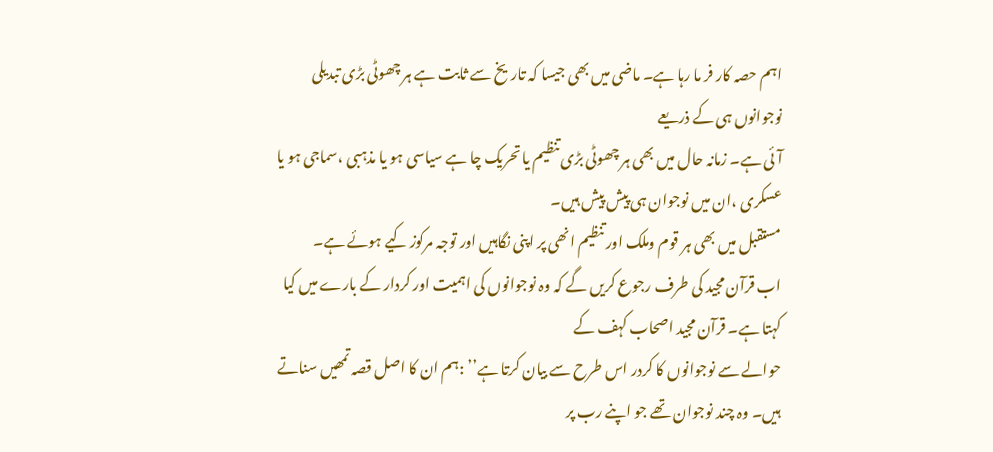اہم حصہ کار فر ما رہا ہے۔ ماضی میں بھی جیسا کہ تاریخ سے ثابت ہے ہر چھوٹی بڑی تبدیلی نوجوانوں ہی کے ذریعے
آئی ہے۔ زمانہ حال میں بھی ہر چھوٹی بڑی تنظیم یا تحریک چا ہے سیاسی ہو یا مذہبی ،سماجی ہو یا عسکری ،ان میں نوجوان ہی پیش پیش ہیں۔
مستقبل میں بھی ہر قوم وملک اور تنظیم انھی پر اپنی نگاہیں اور توجہ مرکوز کیے ہوئے ہے۔
اب قرآن مجید کی طرف رجوع کریں گے کہ وہ نوجوانوں کی اہمیت اور کردار کے بارے میں کیا کہتا ہے۔ قرآن مجید اصحاب کہف کے
حوالے سے نوجوانوں کا کردر اس طرح سے بیان کرتا ہے’’ :ہم ان کا اصل قصہ تمھیں سناتے ہیں۔ وہ چند نوجوان تھے جو اپنے رب پر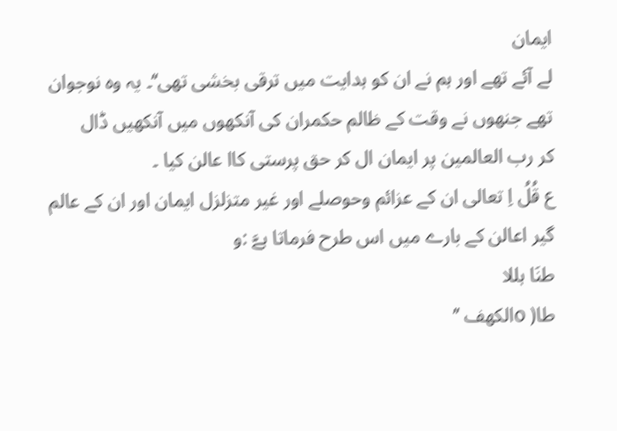ایمان
لے آئے تھے اور ہم نے ان کو ہدایت میں ترقی بخشی تھی‘‘۔ یہ وہ نوجوان تھے جنھوں نے وقت کے ظالم حکمران کی آنکھوں میں آنکھیں ڈال
کر رب العالمین پر ایمان ال کر حق پرستی کاا عالن کیا ۔
ع قُلُ اِ تعالی ان کے عزائم وحوصلے اور غیر متزلزل ایمان اور ان کے عالم گیر اعالن کے بارے میں اس طرح فرماتا ہےَّ :و
طنَا ہللا
طا( oالکھف ’’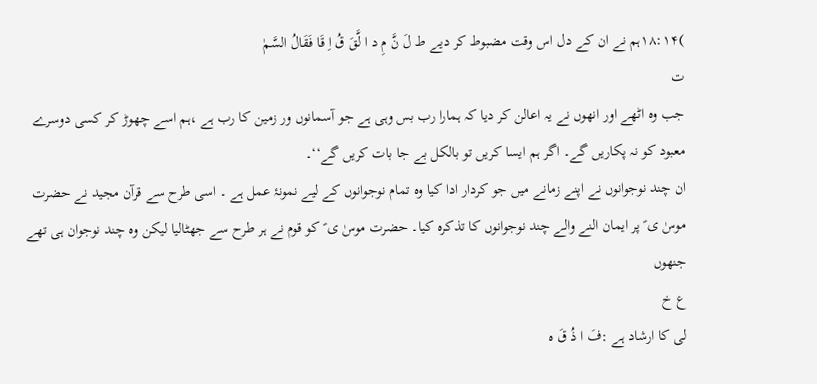)۱۸:۱۴ہم نے ان کے دل اس وقت مضبوط کر دیے ط لَ نَّ مِ د ا لَّقَ قُ اِ قَا فَقَالُ السَّمٰ
ت
جب وہ اٹھے اور انھوں نے یہ اعالن کر دیا کہ ہمارا رب بس وہی ہے جو آسمانوں ور زمین کا رب ہے ،ہم اسے چھوڑ کر کسی دوسرے
معبود کو نہ پکاریں گے۔ اگر ہم ایسا کریں تو بالکل بے جا بات کریں گے‘‘۔
ان چند نوجوانوں نے اپنے زمانے میں جو کردار ادا کیا وہ تمام نوجوانوں کے لیے نمونۂ عمل ہے ۔ اسی طرح سے قرآن مجید نے حضرت
موسٰ ی ؑ پر ایمان النے والے چند نوجوانوں کا تذکرہ کیا۔ حضرت موسٰ ی ؑ کو قوم نے ہر طرح سے جھٹالیا لیکن وہ چند نوجوان ہی تھے جنھوں
ع خ
لی کا ارشاد ہے :فَ ا ذُ قَ ہ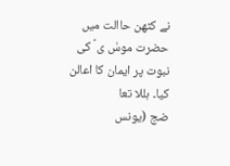نے کٹھن حاالت میں حضرت موسٰ ی ؑ کی نبوت پر ایمان کا اعالن کیا۔ ہللا تعا
ضج (یونس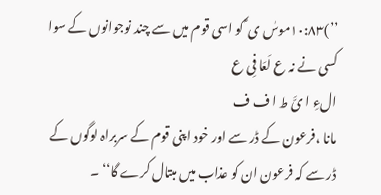’’)۱۰:۸۳موسٰ ی ؑ کو اسی قوم میں سے چند نوجوانوں کے سوا کسی نے نہ ع لَعَا فِی ع
الءِ ا یَّ ط ا ف ف
مانا ،فرعون کے ڈر سے اور خود اپنی قوم کے سربراہ لوگوں کے ڈر سے کہ فرعون ان کو عذاب میں مبتال کرے گا‘‘ ۔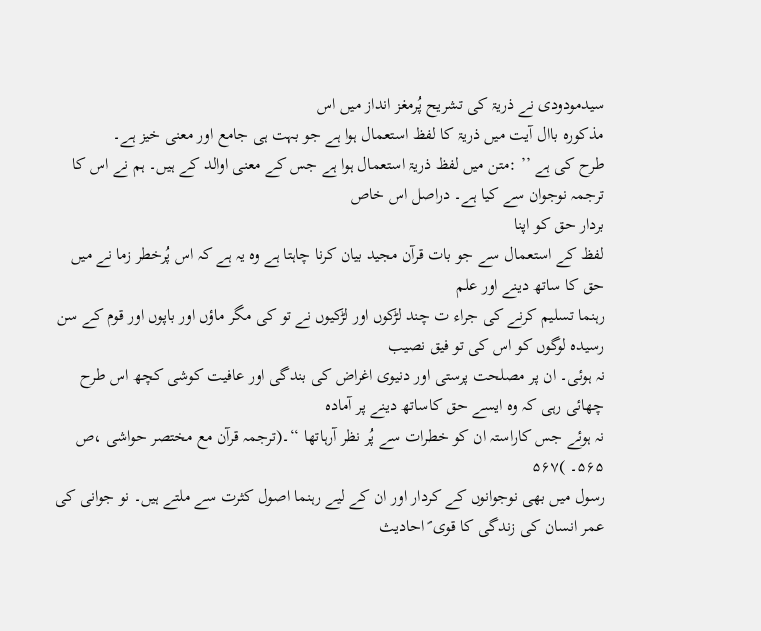سیدمودودی نے ذریۃ کی تشریح پُرمغز انداز میں اس
مذکورہ باال آیت میں ذریۃ کا لفظ استعمال ہوا ہے جو بہت ہی جامع اور معنی خیز ہے۔
طرح کی ہے ’’ :متن میں لفظ ذریۃ استعمال ہوا ہے جس کے معنی اوالد کے ہیں۔ ہم نے اس کا ترجمہ نوجوان سے کیا ہے۔ دراصل اس خاص
بردار حق کو اپنا
لفظ کے استعمال سے جو بات قرآن مجید بیان کرنا چاہتا ہے وہ یہ ہے کہ اس پُرخطر زما نے میں حق کا ساتھ دینے اور علم
رہنما تسلیم کرنے کی جراء ت چند لڑکوں اور لڑکیوں نے تو کی مگر ماؤں اور باپوں اور قوم کے سن رسیدہ لوگوں کو اس کی تو فیق نصیب
نہ ہوئی۔ ان پر مصلحت پرستی اور دنیوی اغراض کی بندگی اور عافیت کوشی کچھ اس طرح چھائی رہی کہ وہ ایسے حق کاساتھ دینے پر آمادہ
نہ ہوئے جس کاراستہ ان کو خطرات سے پُر نظر آرہاتھا ‘‘۔(ترجمہ قرآن مع مختصر حواشی ،ص ۵۶۵۔ )۵۶۷
رسول میں بھی نوجوانوں کے کردار اور ان کے لیے رہنما اصول کثرت سے ملتے ہیں۔ نو جوانی کی عمر انسان کی زندگی کا قوی ؐ احادیث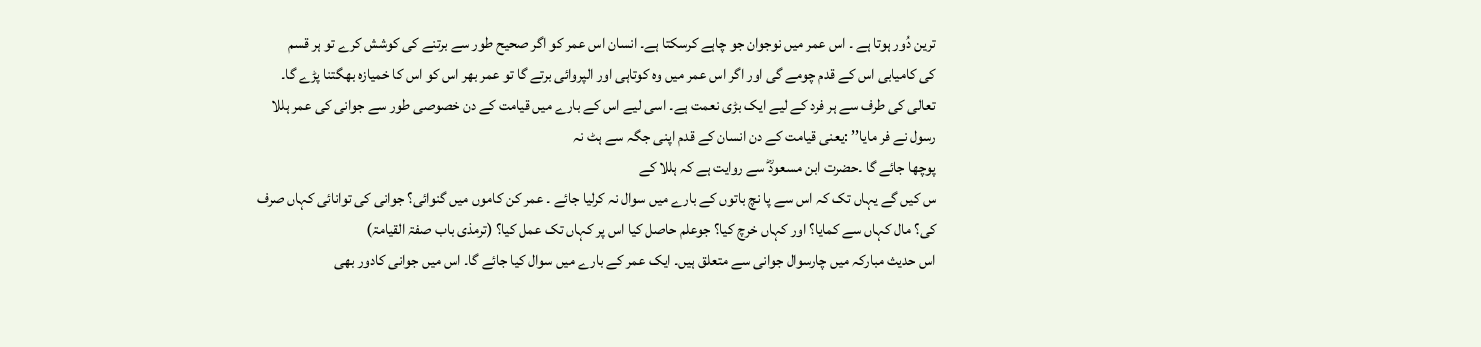ترین دُور ہوتا ہے ۔ اس عمر میں نوجوان جو چاہے کرسکتا ہے۔ انسان اس عمر کو اگر صحیح طور سے برتنے کی کوشش کرے تو ہر قسم
کی کامیابی اس کے قدم چومے گی اور اگر اس عمر میں وہ کوتاہی اور الپروائی برتے گا تو عمر بھر اس کو اس کا خمیازہ بھگتنا پڑے گا۔
تعالی کی طرف سے ہر فرد کے لیے ایک بڑی نعمت ہے۔ اسی لیے اس کے بارے میں قیامت کے دن خصوصی طور سے جوانی کی عمر ہللا
رسول نے فر مایا’’ :یعنی قیامت کے دن انسان کے قدم اپنی جگہ سے ہٹ نہ
پوچھا جائے گا ۔حضرت ابن مسعودؓ سے روایت ہے کہ ہللا کے
س کیں گے یہاں تک کہ اس سے پا نچ باتوں کے بارے میں سوال نہ کرلیا جائے ۔ عمر کن کاموں میں گنوائی؟ جوانی کی توانائی کہاں صرف
کی؟ مال کہاں سے کمایا؟ اور کہاں خرچ کیا؟ جوعلم حاصل کیا اس پر کہاں تک عمل کیا؟ (ترمذی باب صفۃ القیامۃ)
اس حدیث مبارکہ میں چارسوال جوانی سے متعلق ہیں۔ ایک عمر کے بارے میں سوال کیا جائے گا۔ اس میں جوانی کادور بھی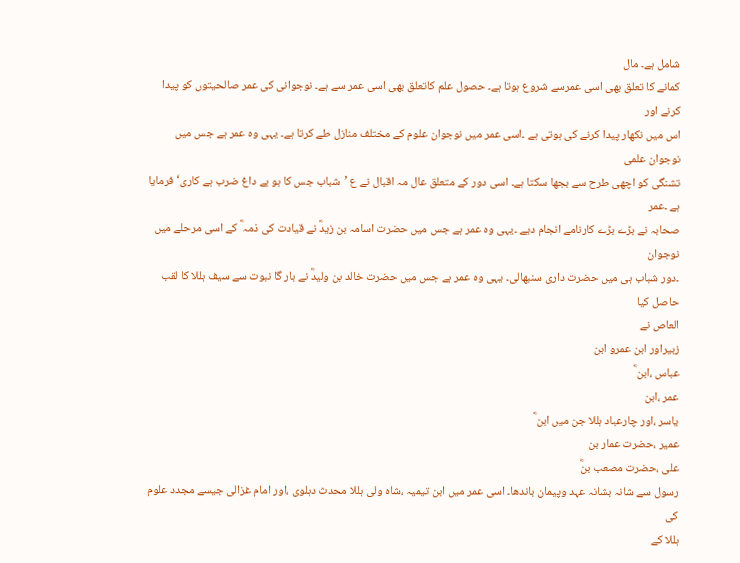شامل ہے۔ مال
کمانے کا تعلق بھی اسی عمرسے شروع ہوتا ہے۔ حصول علم کاتعلق بھی اسی عمر سے ہے۔ نوجوانی کی عمر صالحیتوں کو پیدا کرنے اور
اس میں نکھار پیدا کرنے کی ہوتی ہے ۔اسی عمر میں نوجوان علوم کے مختلف منازل طے کرتا ہے۔ یہی وہ عمر ہے جس میں نوجوان علمی
تشنگی کو اچھی طرح سے بجھا سکتا ہے۔ اسی دور کے متعلق عال مہ اقبال نے ع ’شباب جس کا ہو بے داغ ضرب ہے کاری‘ فرمایا ہے ۔عمر
صحابہ نے بڑے بڑے کارنامے انجام دیے ۔یہی وہ عمر ہے جس میں حضرت اسامہ بن زیدؓ نے قیادت کی ذمہ ؓ کے اسی مرحلے میں نوجوان
۔دور شباب ہی میں حضرت داری سنبھالی۔ یہی وہ عمر ہے جس میں حضرت خالد بن ولیدؓ نے بار گا نبوت سے سیف ہللا کا لقب حاصل کیا
العاص نے
زبیراور ابن عمرو ابن
عباس ،ابن ؓ
عمر ،ابن
یاسر ،اور چارعباد ہللا جن میں ابن ؓ
عمیر ،حضرت عمار بن
علی ،حضرت مصعب بنؓ
رسول سے شانہ بشانہ عہد وپیمان باندھا۔ اسی عمر میں ابن تیمیہ ،شاہ ولی ہللا محدث دہلوی ،اور امام غزالی جیسے مجدد علوم کی
ہللا کے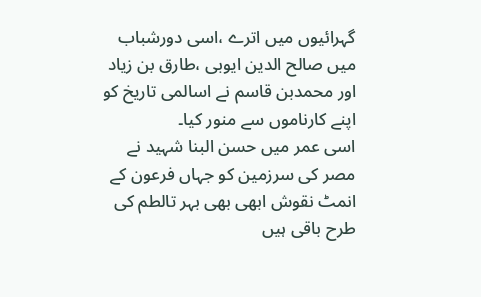گہرائیوں میں اترے ،اسی دورشباب میں صالح الدین ایوبی ،طارق بن زیاد اور محمدبن قاسم نے اسالمی تاریخ کو اپنے کارناموں سے منور کیا۔
اسی عمر میں حسن البنا شہید نے مصر کی سرزمین کو جہاں فرعون کے انمٹ نقوش ابھی بھی بہر تالطم کی طرح باقی ہیں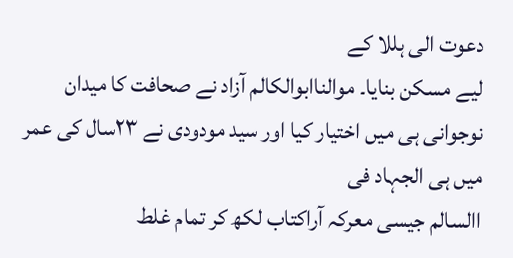دعوت الی ہللا کے
لیے مسکن بنایا۔ موالناابوالکالم آزاد نے صحافت کا میدان نوجوانی ہی میں اختیار کیا اور سید مودودی نے ۲۳سال کی عمر میں ہی الجہاد فی
االسالم جیسی معرکہ آراکتاب لکھ کر تمام غلط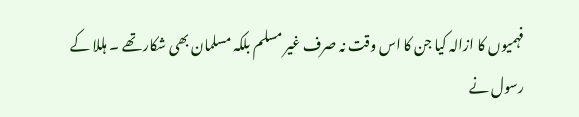فہمیوں کا ازالہ کیا جن کا اس وقت نہ صرف غیر مسلم بلکہ مسلمان بھی شکار تھے ۔ ہللا کے
رسول نے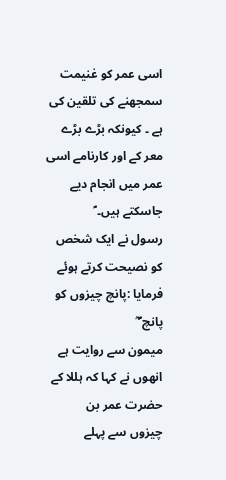اسی عمر کو غنیمت سمجھنے کی تلقین کی ہے ۔ کیونکہ بڑے بڑے معر کے اور کارنامے اسی عمر میں انجام دیے جاسکتے ہیں۔ ؐ
رسول نے ایک شخص کو نصیحت کرتے ہوئے فرمایا :پانچ چیزوں کو پانچ ؐ ؓ
میمون سے روایت ہے انھوں نے کہا کہ ہللا کے حضرت عمر بن
چیزوں سے پہلے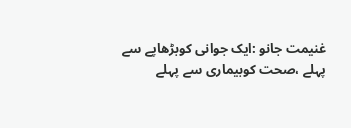غنیمت جانو :ایک جوانی کوبڑھاپے سے پہلے ،صحت کوبیماری سے پہلے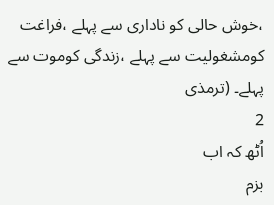،خوش حالی کو ناداری سے پہلے ،فراغت
کومشغولیت سے پہلے ،زندگی کوموت سے پہلے۔ (ترمذی
2
اُٹھ کہ اب
بزم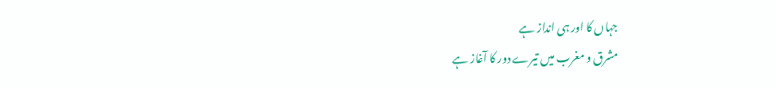جہاں کا اور ہی انداز ہے
مشرق و مغرب میں تیرے دور کا آغاز ہے